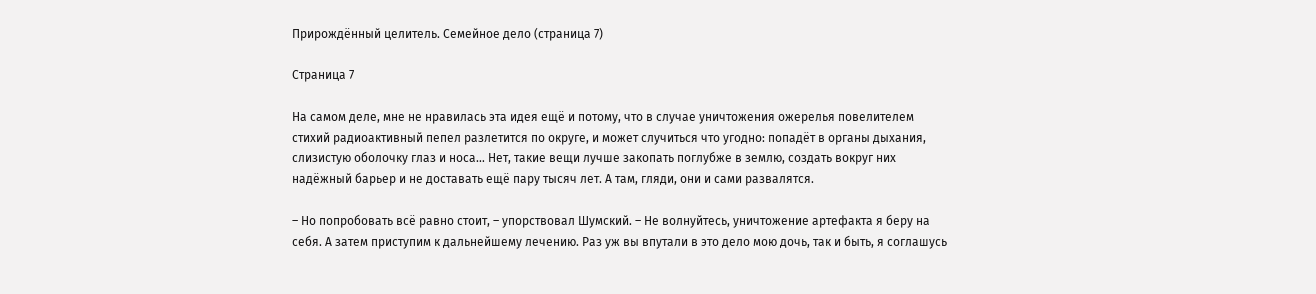Прирождённый целитель. Семейное дело (страница 7)

Страница 7

На самом деле, мне не нравилась эта идея ещё и потому, что в случае уничтожения ожерелья повелителем стихий радиоактивный пепел разлетится по округе, и может случиться что угодно: попадёт в органы дыхания, слизистую оболочку глаз и носа… Нет, такие вещи лучше закопать поглубже в землю, создать вокруг них надёжный барьер и не доставать ещё пару тысяч лет. А там, гляди, они и сами развалятся.

– Но попробовать всё равно стоит, – упорствовал Шумский. – Не волнуйтесь, уничтожение артефакта я беру на себя. А затем приступим к дальнейшему лечению. Раз уж вы впутали в это дело мою дочь, так и быть, я соглашусь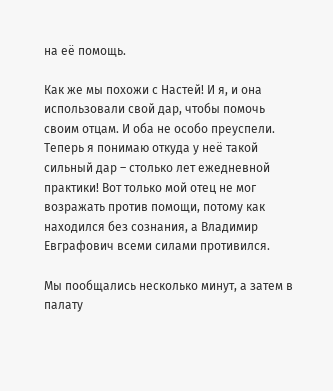на её помощь.

Как же мы похожи с Настей! И я, и она использовали свой дар, чтобы помочь своим отцам. И оба не особо преуспели. Теперь я понимаю откуда у неё такой сильный дар – столько лет ежедневной практики! Вот только мой отец не мог возражать против помощи, потому как находился без сознания, а Владимир Евграфович всеми силами противился.

Мы пообщались несколько минут, а затем в палату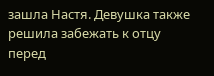зашла Настя. Девушка также решила забежать к отцу перед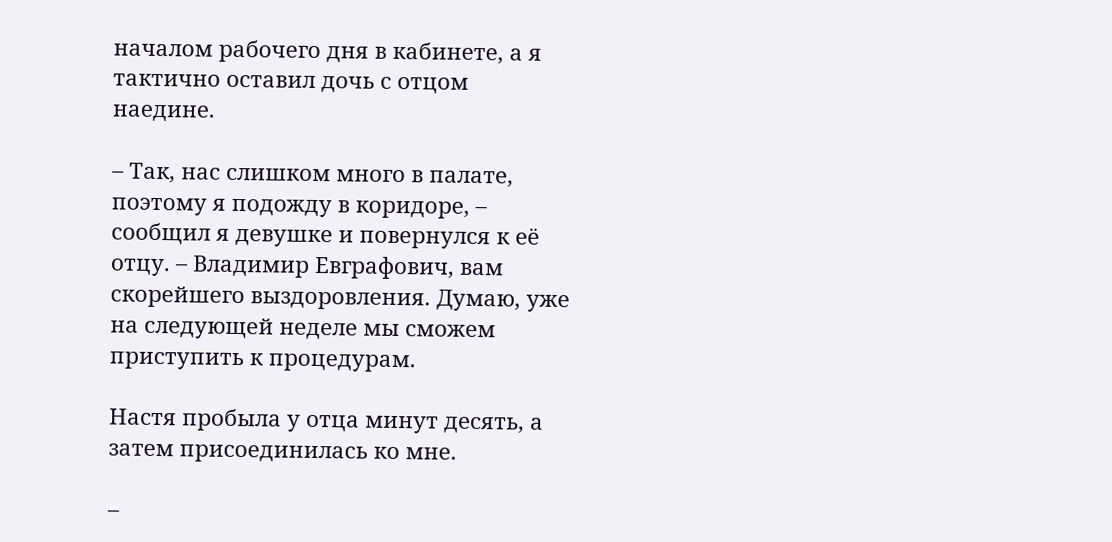началом рабочего дня в кабинете, а я тактично оставил дочь с отцом наедине.

– Так, нас слишком много в палате, поэтому я подожду в коридоре, – сообщил я девушке и повернулся к её отцу. – Владимир Евграфович, вам скорейшего выздоровления. Думаю, уже на следующей неделе мы сможем приступить к процедурам.

Настя пробыла у отца минут десять, а затем присоединилась ко мне.

–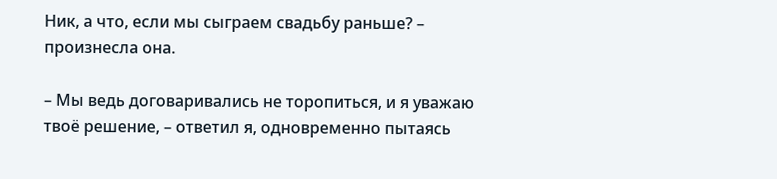Ник, а что, если мы сыграем свадьбу раньше? – произнесла она.

– Мы ведь договаривались не торопиться, и я уважаю твоё решение, – ответил я, одновременно пытаясь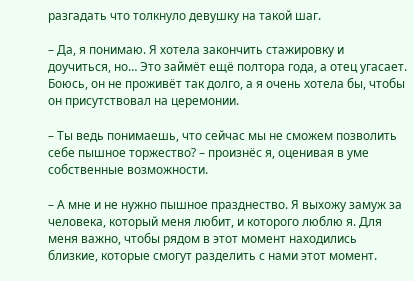разгадать что толкнуло девушку на такой шаг.

– Да, я понимаю. Я хотела закончить стажировку и доучиться, но… Это займёт ещё полтора года, а отец угасает. Боюсь, он не проживёт так долго, а я очень хотела бы, чтобы он присутствовал на церемонии.

– Ты ведь понимаешь, что сейчас мы не сможем позволить себе пышное торжество? – произнёс я, оценивая в уме собственные возможности.

– А мне и не нужно пышное празднество. Я выхожу замуж за человека, который меня любит, и которого люблю я. Для меня важно, чтобы рядом в этот момент находились близкие, которые смогут разделить с нами этот момент.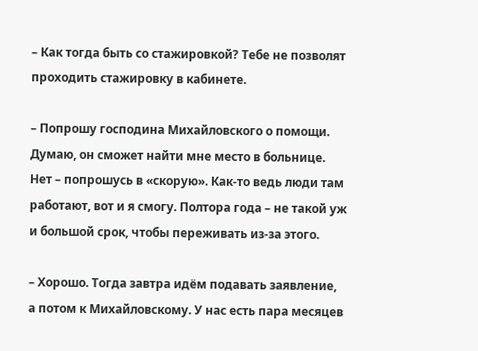– Как тогда быть со стажировкой? Тебе не позволят проходить стажировку в кабинете.

– Попрошу господина Михайловского о помощи. Думаю, он сможет найти мне место в больнице. Нет – попрошусь в «скорую». Как-то ведь люди там работают, вот и я смогу. Полтора года – не такой уж и большой срок, чтобы переживать из-за этого.

– Хорошо. Тогда завтра идём подавать заявление, а потом к Михайловскому. У нас есть пара месяцев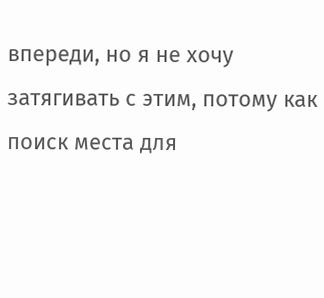впереди, но я не хочу затягивать с этим, потому как поиск места для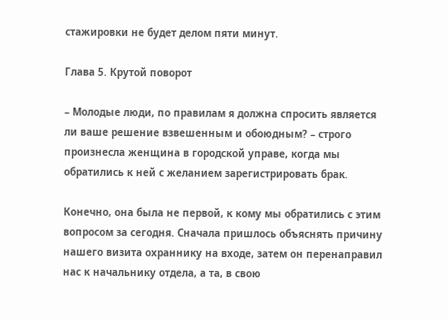стажировки не будет делом пяти минут.

Глава 5. Крутой поворот

– Молодые люди, по правилам я должна спросить является ли ваше решение взвешенным и обоюдным? – строго произнесла женщина в городской управе, когда мы обратились к ней с желанием зарегистрировать брак.

Конечно, она была не первой, к кому мы обратились с этим вопросом за сегодня. Сначала пришлось объяснять причину нашего визита охраннику на входе, затем он перенаправил нас к начальнику отдела, а та, в свою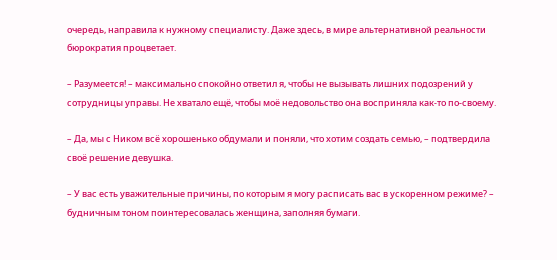очередь, направила к нужному специалисту. Даже здесь, в мире альтернативной реальности бюрократия процветает.

– Разумеется! – максимально спокойно ответил я, чтобы не вызывать лишних подозрений у сотрудницы управы. Не хватало ещё, чтобы моё недовольство она восприняла как-то по-своему.

– Да, мы с Ником всё хорошенько обдумали и поняли, что хотим создать семью, – подтвердила своё решение девушка.

– У вас есть уважительные причины, по которым я могу расписать вас в ускоренном режиме? – будничным тоном поинтересовалась женщина, заполняя бумаги.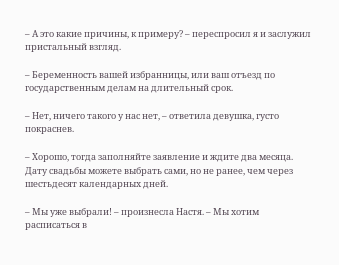– А это какие причины, к примеру? – переспросил я и заслужил пристальный взгляд.

– Беременность вашей избранницы, или ваш отъезд по государственным делам на длительный срок.

– Нет, ничего такого у нас нет, – ответила девушка, густо покраснев.

– Хорошо, тогда заполняйте заявление и ждите два месяца. Дату свадьбы можете выбрать сами, но не ранее, чем через шестьдесят календарных дней.

– Мы уже выбрали! – произнесла Настя. – Мы хотим расписаться в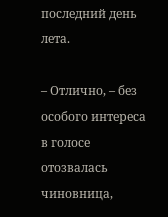последний день лета.

– Отлично, – без особого интереса в голосе отозвалась чиновница,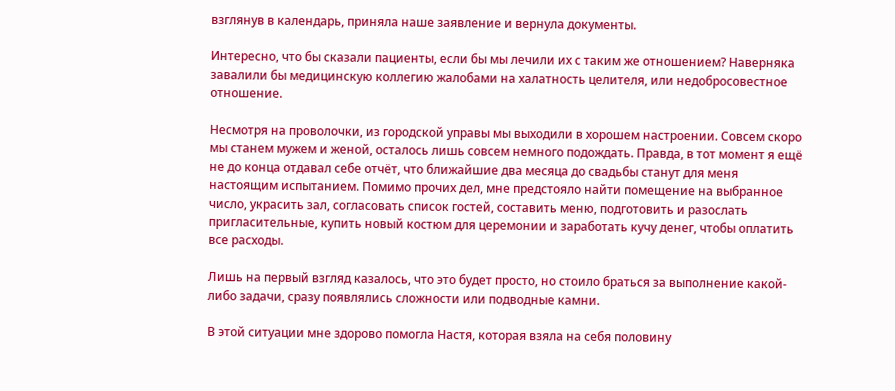взглянув в календарь, приняла наше заявление и вернула документы.

Интересно, что бы сказали пациенты, если бы мы лечили их с таким же отношением? Наверняка завалили бы медицинскую коллегию жалобами на халатность целителя, или недобросовестное отношение.

Несмотря на проволочки, из городской управы мы выходили в хорошем настроении. Совсем скоро мы станем мужем и женой, осталось лишь совсем немного подождать. Правда, в тот момент я ещё не до конца отдавал себе отчёт, что ближайшие два месяца до свадьбы станут для меня настоящим испытанием. Помимо прочих дел, мне предстояло найти помещение на выбранное число, украсить зал, согласовать список гостей, составить меню, подготовить и разослать пригласительные, купить новый костюм для церемонии и заработать кучу денег, чтобы оплатить все расходы.

Лишь на первый взгляд казалось, что это будет просто, но стоило браться за выполнение какой-либо задачи, сразу появлялись сложности или подводные камни.

В этой ситуации мне здорово помогла Настя, которая взяла на себя половину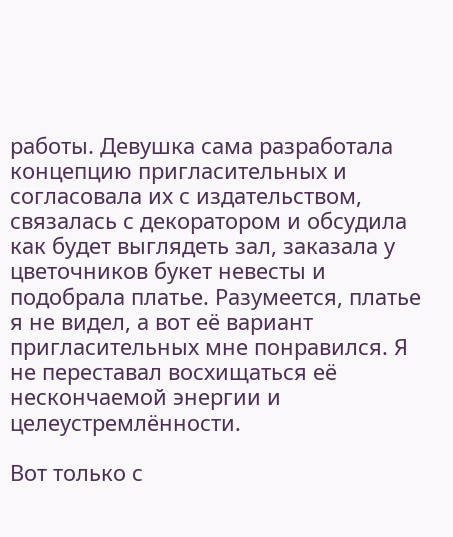работы. Девушка сама разработала концепцию пригласительных и согласовала их с издательством, связалась с декоратором и обсудила как будет выглядеть зал, заказала у цветочников букет невесты и подобрала платье. Разумеется, платье я не видел, а вот её вариант пригласительных мне понравился. Я не переставал восхищаться её нескончаемой энергии и целеустремлённости.

Вот только с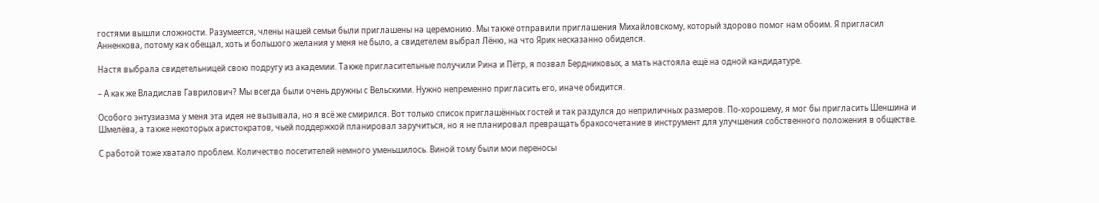гостями вышли сложности. Разумеется, члены нашей семьи были приглашены на церемонию. Мы также отправили приглашения Михайловскому, который здорово помог нам обоим. Я пригласил Анненкова, потому как обещал, хоть и большого желания у меня не было, а свидетелем выбрал Лёню, на что Ярик несказанно обиделся.

Настя выбрала свидетельницей свою подругу из академии. Также пригласительные получили Рина и Пётр, я позвал Бердниковых, а мать настояла ещё на одной кандидатуре.

– А как же Владислав Гаврилович? Мы всегда были очень дружны с Вельскими. Нужно непременно пригласить его, иначе обидится.

Особого энтузиазма у меня эта идея не вызывала, но я всё же смирился. Вот только список приглашённых гостей и так раздулся до неприличных размеров. По-хорошему, я мог бы пригласить Шеншина и Шмелёва, а также некоторых аристократов, чьей поддержкой планировал заручиться, но я не планировал превращать бракосочетание в инструмент для улучшения собственного положения в обществе.

С работой тоже хватало проблем. Количество посетителей немного уменьшилось. Виной тому были мои переносы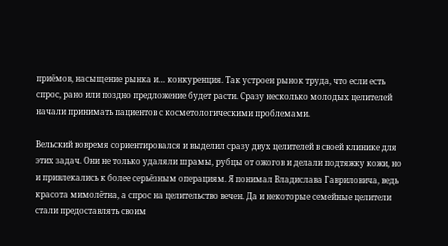приёмов, насыщение рынка и… конкуренция. Так устроен рынок труда, что если есть спрос, рано или поздно предложение будет расти. Сразу несколько молодых целителей начали принимать пациентов с косметологическими проблемами.

Вельский вовремя сориентировался и выделил сразу двух целителей в своей клинике для этих задач. Они не только удаляли шрамы, рубцы от ожогов и делали подтяжку кожи, но и привлекались к более серьёзным операциям. Я понимал Владислава Гавриловича, ведь красота мимолётна, а спрос на целительство вечен. Да и некоторые семейные целители стали предоставлять своим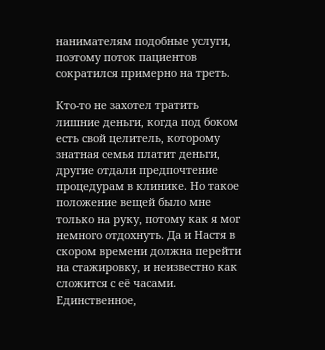нанимателям подобные услуги, поэтому поток пациентов сократился примерно на треть.

Кто-то не захотел тратить лишние деньги, когда под боком есть свой целитель, которому знатная семья платит деньги, другие отдали предпочтение процедурам в клинике. Но такое положение вещей было мне только на руку, потому как я мог немного отдохнуть. Да и Настя в скором времени должна перейти на стажировку, и неизвестно как сложится с её часами. Единственное,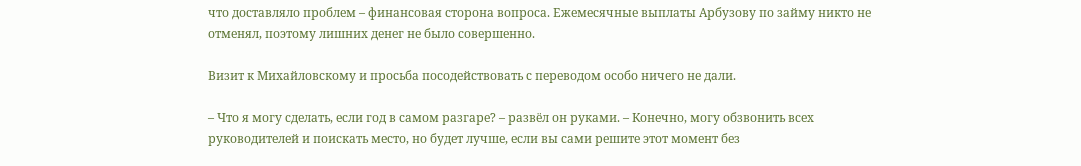что доставляло проблем – финансовая сторона вопроса. Ежемесячные выплаты Арбузову по займу никто не отменял, поэтому лишних денег не было совершенно.

Визит к Михайловскому и просьба посодействовать с переводом особо ничего не дали.

– Что я могу сделать, если год в самом разгаре? – развёл он руками. – Конечно, могу обзвонить всех руководителей и поискать место, но будет лучше, если вы сами решите этот момент без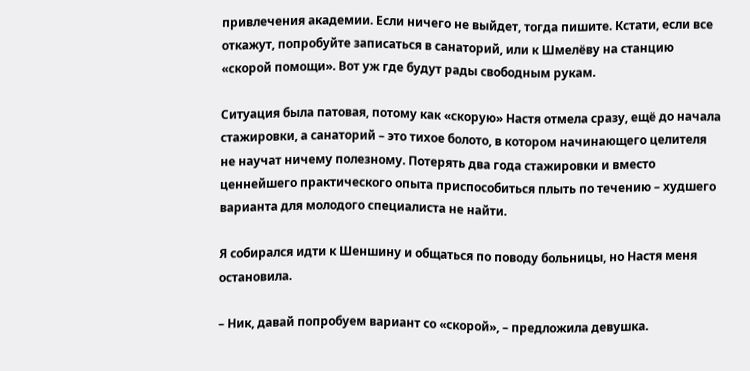привлечения академии. Если ничего не выйдет, тогда пишите. Кстати, если все откажут, попробуйте записаться в санаторий, или к Шмелёву на станцию «скорой помощи». Вот уж где будут рады свободным рукам.

Ситуация была патовая, потому как «скорую» Настя отмела сразу, ещё до начала стажировки, а санаторий – это тихое болото, в котором начинающего целителя не научат ничему полезному. Потерять два года стажировки и вместо ценнейшего практического опыта приспособиться плыть по течению – худшего варианта для молодого специалиста не найти.

Я собирался идти к Шеншину и общаться по поводу больницы, но Настя меня остановила.

– Ник, давай попробуем вариант со «скорой», – предложила девушка.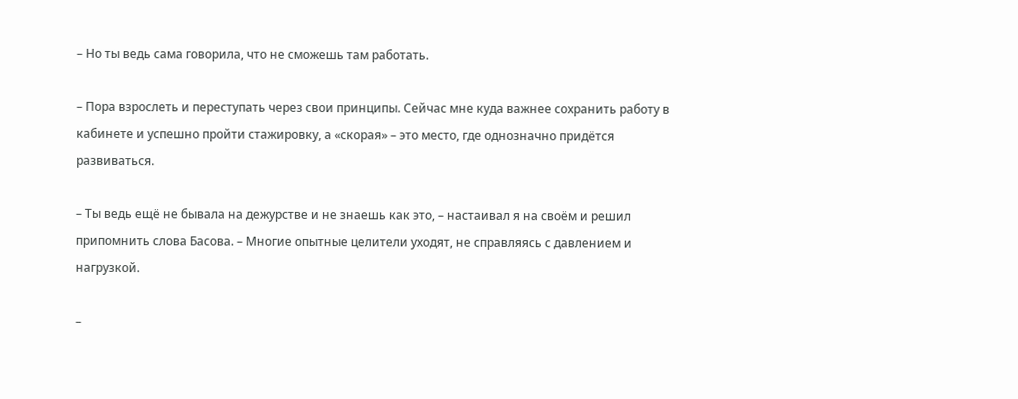– Но ты ведь сама говорила, что не сможешь там работать.

– Пора взрослеть и переступать через свои принципы. Сейчас мне куда важнее сохранить работу в кабинете и успешно пройти стажировку, а «скорая» – это место, где однозначно придётся развиваться.

– Ты ведь ещё не бывала на дежурстве и не знаешь как это, – настаивал я на своём и решил припомнить слова Басова. – Многие опытные целители уходят, не справляясь с давлением и нагрузкой.

–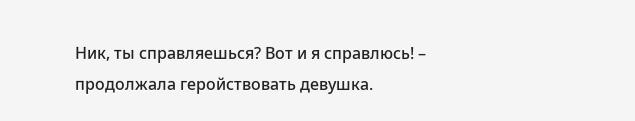Ник, ты справляешься? Вот и я справлюсь! – продолжала геройствовать девушка.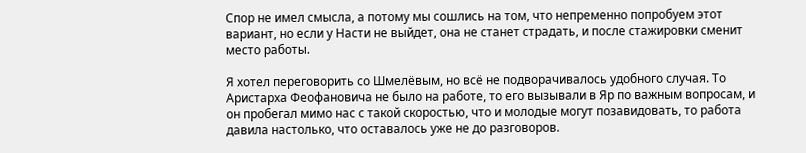Спор не имел смысла, а потому мы сошлись на том, что непременно попробуем этот вариант, но если у Насти не выйдет, она не станет страдать, и после стажировки сменит место работы.

Я хотел переговорить со Шмелёвым, но всё не подворачивалось удобного случая. То Аристарха Феофановича не было на работе, то его вызывали в Яр по важным вопросам, и он пробегал мимо нас с такой скоростью, что и молодые могут позавидовать, то работа давила настолько, что оставалось уже не до разговоров.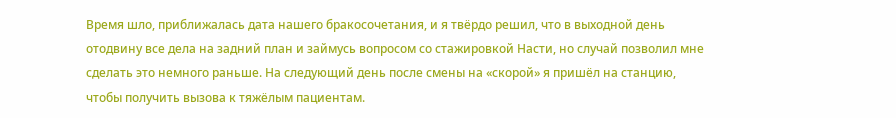Время шло, приближалась дата нашего бракосочетания, и я твёрдо решил, что в выходной день отодвину все дела на задний план и займусь вопросом со стажировкой Насти, но случай позволил мне сделать это немного раньше. На следующий день после смены на «скорой» я пришёл на станцию, чтобы получить вызова к тяжёлым пациентам.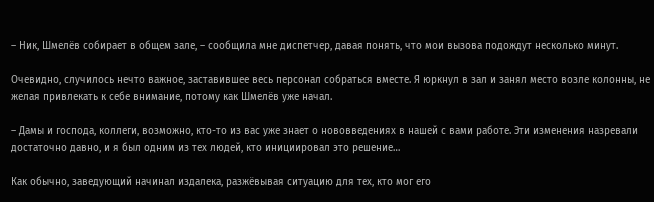– Ник, Шмелёв собирает в общем зале, – сообщила мне диспетчер, давая понять, что мои вызова подождут несколько минут.

Очевидно, случилось нечто важное, заставившее весь персонал собраться вместе. Я юркнул в зал и занял место возле колонны, не желая привлекать к себе внимание, потому как Шмелёв уже начал.

– Дамы и господа, коллеги, возможно, кто-то из вас уже знает о нововведениях в нашей с вами работе. Эти изменения назревали достаточно давно, и я был одним из тех людей, кто инициировал это решение…

Как обычно, заведующий начинал издалека, разжёвывая ситуацию для тех, кто мог его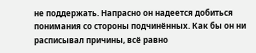не поддержать. Напрасно он надеется добиться понимания со стороны подчинённых. Как бы он ни расписывал причины, всё равно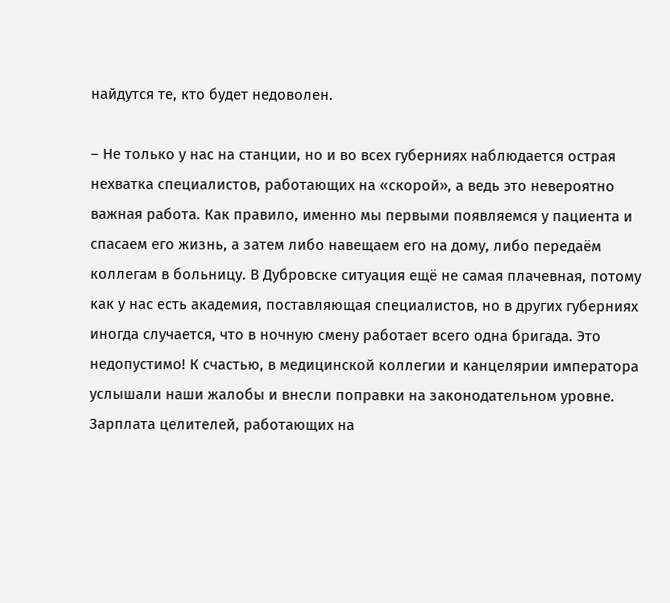найдутся те, кто будет недоволен.

– Не только у нас на станции, но и во всех губерниях наблюдается острая нехватка специалистов, работающих на «скорой», а ведь это невероятно важная работа. Как правило, именно мы первыми появляемся у пациента и спасаем его жизнь, а затем либо навещаем его на дому, либо передаём коллегам в больницу. В Дубровске ситуация ещё не самая плачевная, потому как у нас есть академия, поставляющая специалистов, но в других губерниях иногда случается, что в ночную смену работает всего одна бригада. Это недопустимо! К счастью, в медицинской коллегии и канцелярии императора услышали наши жалобы и внесли поправки на законодательном уровне. Зарплата целителей, работающих на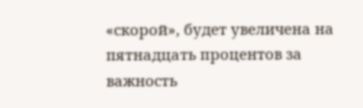«скорой», будет увеличена на пятнадцать процентов за важность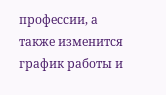профессии, а также изменится график работы и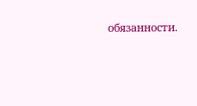обязанности.